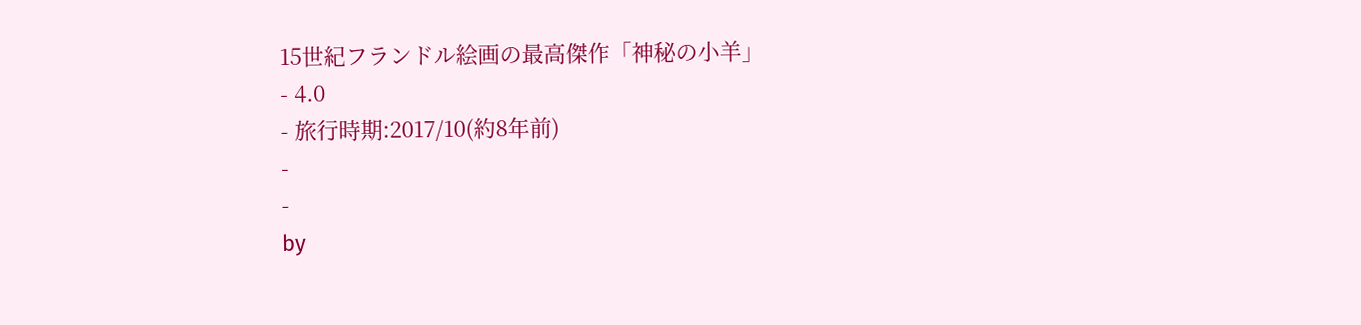15世紀フランドル絵画の最高傑作「神秘の小羊」
- 4.0
- 旅行時期:2017/10(約8年前)
-
-
by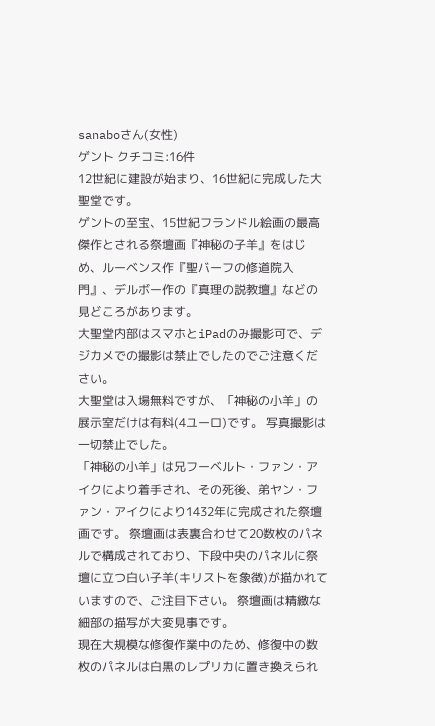sanaboさん(女性)
ゲント クチコミ:16件
12世紀に建設が始まり、16世紀に完成した大聖堂です。
ゲントの至宝、15世紀フランドル絵画の最高傑作とされる祭壇画『神秘の子羊』をはじめ、ルーベンス作『聖バーフの修道院入門』、デルボー作の『真理の説教壇』などの見どころがあります。
大聖堂内部はスマホとiPadのみ撮影可で、デジカメでの撮影は禁止でしたのでご注意ください。
大聖堂は入場無料ですが、「神秘の小羊」の展示室だけは有料(4ユーロ)です。 写真撮影は一切禁止でした。
「神秘の小羊」は兄フーベルト・ファン・アイクにより着手され、その死後、弟ヤン・ファン・アイクにより1432年に完成された祭壇画です。 祭壇画は表裏合わせて20数枚のパネルで構成されており、下段中央のパネルに祭壇に立つ白い子羊(キリストを象徴)が描かれていますので、ご注目下さい。 祭壇画は精緻な細部の描写が大変見事です。
現在大規模な修復作業中のため、修復中の数枚のパネルは白黒のレプリカに置き換えられ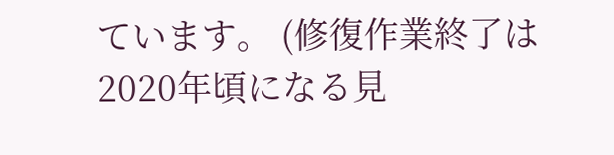ています。 (修復作業終了は2020年頃になる見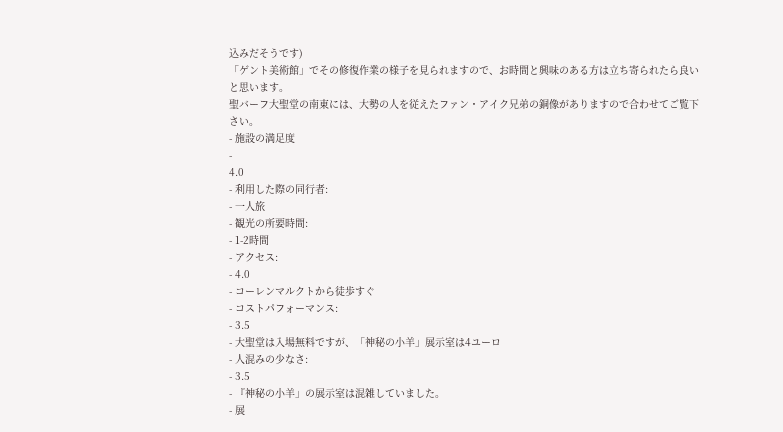込みだそうです)
「ゲント美術館」でその修復作業の様子を見られますので、お時間と興味のある方は立ち寄られたら良いと思います。
聖バーフ大聖堂の南東には、大勢の人を従えたファン・アイク兄弟の銅像がありますので合わせてご覧下さい。
- 施設の満足度
-
4.0
- 利用した際の同行者:
- 一人旅
- 観光の所要時間:
- 1-2時間
- アクセス:
- 4.0
- コーレンマルクトから徒歩すぐ
- コストパフォーマンス:
- 3.5
- 大聖堂は入場無料ですが、「神秘の小羊」展示室は4ユーロ
- 人混みの少なさ:
- 3.5
- 『神秘の小羊」の展示室は混雑していました。
- 展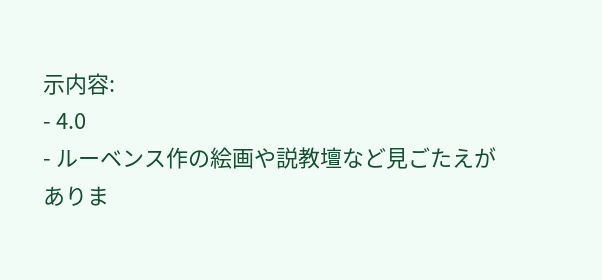示内容:
- 4.0
- ルーベンス作の絵画や説教壇など見ごたえがありま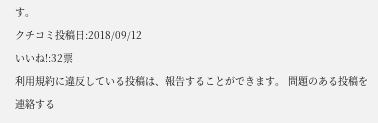す。
クチコミ投稿日:2018/09/12
いいね!:32票
利用規約に違反している投稿は、報告することができます。 問題のある投稿を連絡する